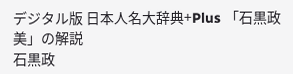デジタル版 日本人名大辞典+Plus 「石黒政美」の解説
石黒政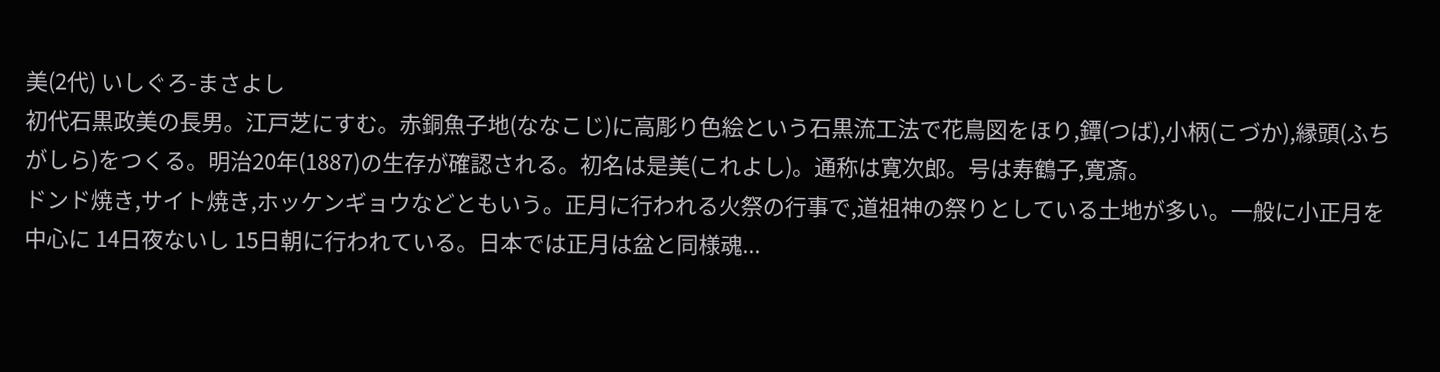美(2代) いしぐろ-まさよし
初代石黒政美の長男。江戸芝にすむ。赤銅魚子地(ななこじ)に高彫り色絵という石黒流工法で花鳥図をほり,鐔(つば),小柄(こづか),縁頭(ふちがしら)をつくる。明治20年(1887)の生存が確認される。初名は是美(これよし)。通称は寛次郎。号は寿鶴子,寛斎。
ドンド焼き,サイト焼き,ホッケンギョウなどともいう。正月に行われる火祭の行事で,道祖神の祭りとしている土地が多い。一般に小正月を中心に 14日夜ないし 15日朝に行われている。日本では正月は盆と同様魂...